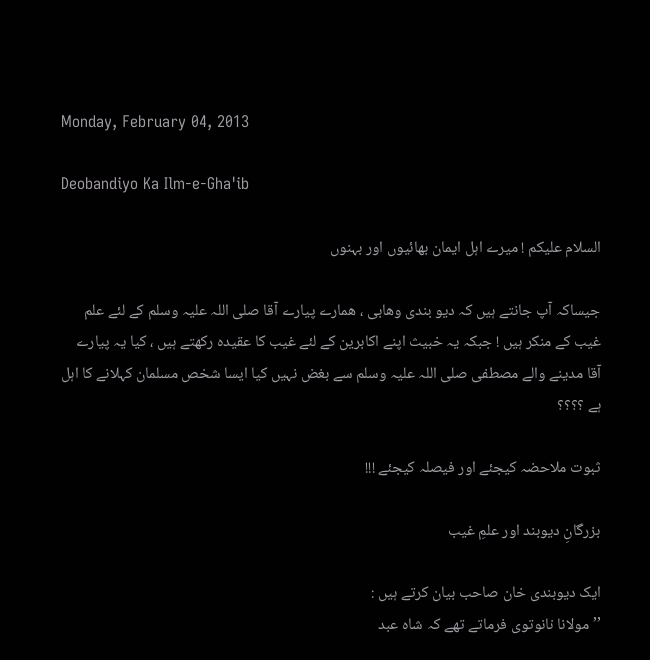Monday, February 04, 2013

Deobandiyo Ka Ilm-e-Gha'ib

السلام علیکم ! میرے اہل ایمان بھائیوں اور بہنوں

جیساکہ آپ جانتے ہیں کہ دیو بندی وھابی ، ھمارے پیارے آقا صلی اللہ علیہ وسلم کے لئے علم غیب کے منکر ہیں ! جبکہ یہ خبیث اپنے اکابرین کے لئے غیب کا عقیدہ رکھتے ہیں ، کیا یہ پیارے آقا مدینے والے مصطفی صلی اللہ علیہ وسلم سے بغض نہیں کیا ایسا شخص مسلمان کہلانے کا اہل ہے ؟؟؟؟

ثبوت ملاحضہ کیجئے اور فیصلہ کیجئے !!!

بزرگانِ دیوبند اور علمِ غیب

ایک دیوبندی خان صاحب بیان کرتے ہیں :
’’مولانا نانوتوی فرماتے تھے کہ شاہ عبد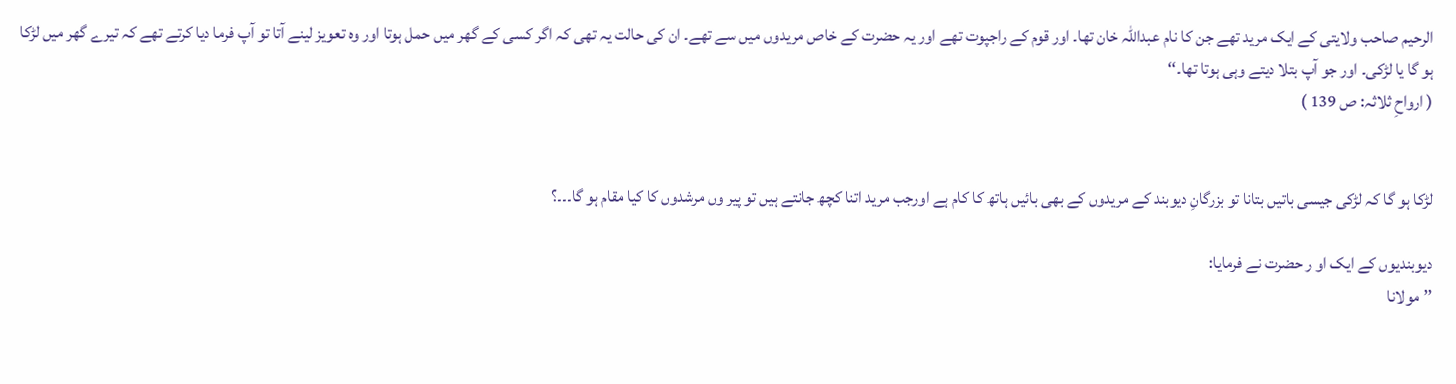الرحیم صاحب ولایتی کے ایک مرید تھے جن کا نام عبداللہ خان تھا۔ اور قوم کے راجپوت تھے اور یہ حضرت کے خاص مریدوں میں سے تھے۔ ان کی حالت یہ تھی کہ اگر کسی کے گھر میں حمل ہوتا اور وہ تعویز لینے آتا تو آپ فرما دیا کرتے تھے کہ تیرے گھر میں لڑکا ہو گا یا لڑکی۔ اور جو آپ بتلا دیتے وہی ہوتا تھا۔‘‘
( ارواحِ ثلاثہ: ص 139 )


لڑکا ہو گا کہ لڑکی جیسی باتیں بتانا تو بزرگانِ دیوبند کے مریدوں کے بھی بائیں ہاتھ کا کام ہے اورجب مرید اتنا کچھ جانتے ہیں تو پیر وں مرشدوں کا کیا مقام ہو گا۔۔۔؟

دیوبندیوں کے ایک او ر حضرت نے فرمایا:
’’مولانا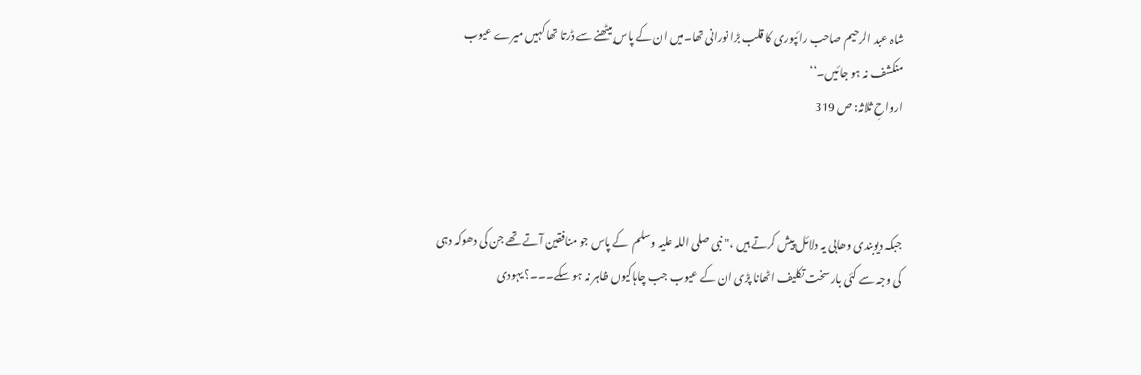شاہ عبد الرحیم صاحب رائپوری کا قلب بڑا نورانی تھا۔میں ان کے پاس بیٹھنے سے ڈرتا تھا کہیں میرے عیوب منکشف نہ ہو جائیں۔‘‘
ارواحِ ثلاثہ: ص 319



جبکہ دیوبندی وھابی یہ دلائل پیش کرتے ہیں ،" نبی صلی اللہ علیہ وسلم  کے پاس جو منافقین آتے تھے جن کی دھوکہ دہی کی وجہ سے کئی بار سخت تکلیف اٹھانا پڑی ان کے عیوب جب چاہاکیوں ظاہر نہ ہو سکے۔۔۔؟ یہودی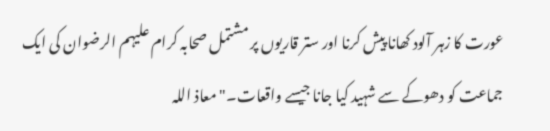عورت کا زہر آلود کھانا پیش کرنا اور ستر قاریوں پر مشتمل صحابہ کرام علیہم الرضوان کی ایک جماعت کو دھوکے سے شہید کیا جانا جیسے واقعات۔" معاذ اللہ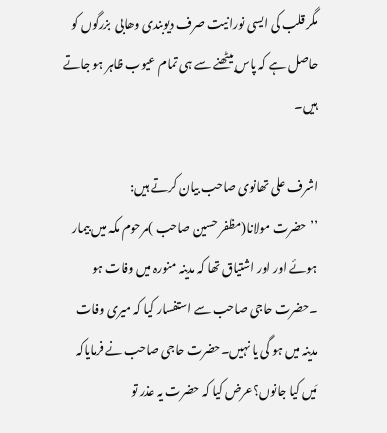مگر قلب کی ایسی نورانیت صرف دیوبندی وھابی  بزرگوں کو حاصل ہے کہ پاس بیٹھنے سے ہی تمام عیوب ظاہر ہو جاتے ہیں۔

اشرف علی تھانوی صاحب بیان کرتے ہیں:
’’حضرت مولانا(مظفر حسین صاحب )مرحوم مکہ میں بیمار ہوئے اور اور اشتیاق تھا کہ مدینہ منورہ میں وفات ہو ۔حضرت حاجی صاحب سے استفسار کیا کہ میری وفات مدینہ میں ہو گی یا نہیں۔حضرت حاجی صاحب نے فرمایاکہ مَیں کیا جانوں؟عرض کیا کہ حضرت یہ عذر تو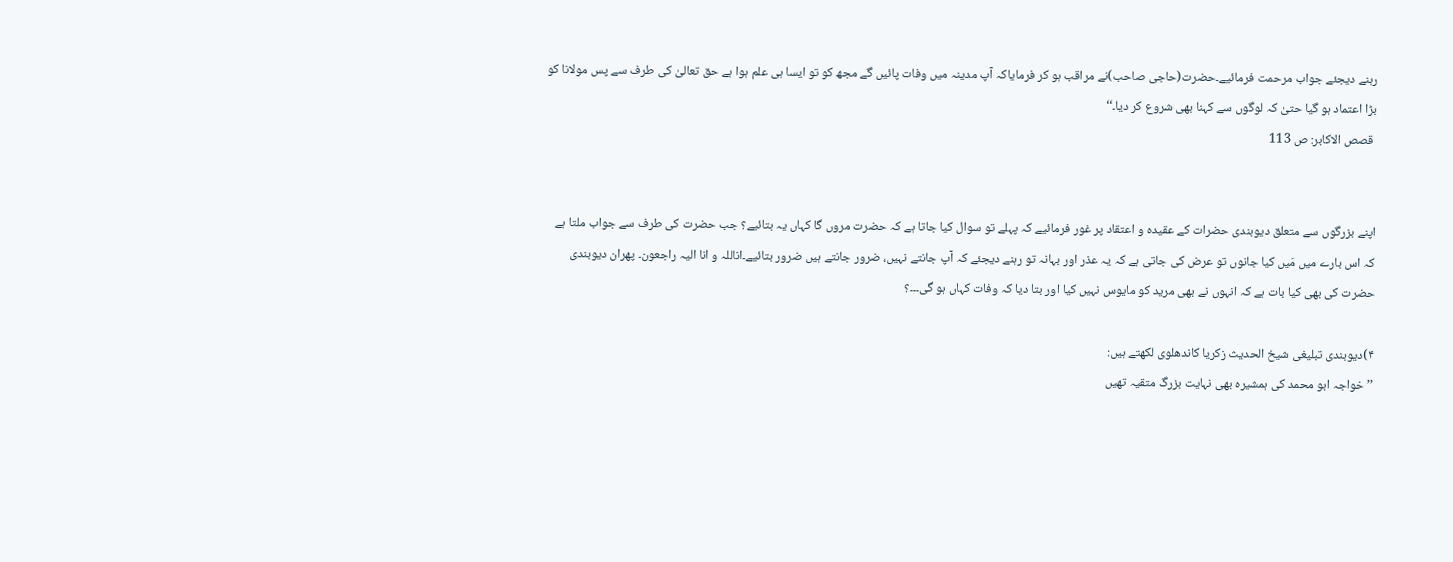رہنے دیجئے جواب مرحمت فرمائیے۔حضرت(حاجی صاحب)نے مراقب ہو کر فرمایاکہ آپ مدینہ میں وفات پائیں گے مجھ کو تو ایسا ہی علم ہوا ہے حق تعالیٰ کی طرف سے پس مولانا کو بڑا اعتماد ہو گیا حتیٰ کہ لوگوں سے کہنا بھی شروع کر دیا۔‘‘
 قصص الاکابر: ص 113


اپنے بزرگوں سے متعلق دیوبندی حضرات کے عقیدہ و اعتقاد پر غور فرمائیے کہ پہلے تو سوال کیا جاتا ہے کہ حضرت مروں گا کہاں یہ بتائیے؟ جب حضرت کی طرف سے جواب ملتا ہے کہ اس بارے میں مَیں کیا جانوں تو عرض کی جاتی ہے کہ یہ عذر اور بہانہ تو رہنے دیجئے کہ آپ جانتے نہیں، ضرور جانتے ہیں ضرور بتائیے۔اناللہ و انا الیہ راجعون۔ پھران دیوبندی حضرت کی بھی کیا بات ہے کہ انہوں نے بھی مرید کو مایوس نہیں کیا اور بتا دیا کہ وفات کہاں ہو گی۔۔۔؟

۴)دیوبندی تبلیغی شیخ الحدیث زکریا کاندھلوی لکھتے ہیں:
’’خواجہ ابو محمد کی ہمشیرہ بھی نہایت بزرگ متقیہ تھیں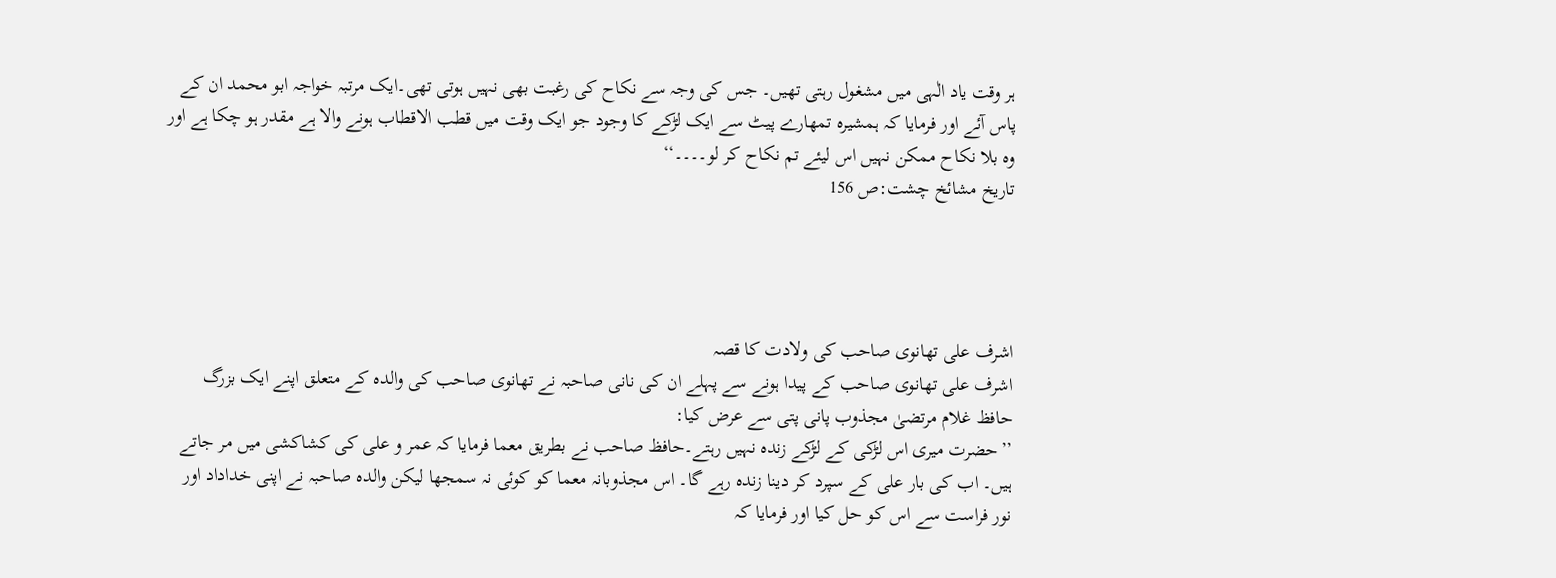ہر وقت یاد الٰہی میں مشغول رہتی تھیں۔ جس کی وجہ سے نکاح کی رغبت بھی نہیں ہوتی تھی۔ایک مرتبہ خواجہ ابو محمد ان کے پاس آئے اور فرمایا کہ ہمشیرہ تمھارے پیٹ سے ایک لڑکے کا وجود جو ایک وقت میں قطب الاقطاب ہونے والا ہے مقدر ہو چکا ہے اور وہ بلا نکاح ممکن نہیں اس لیئے تم نکاح کر لو۔۔۔۔‘‘
تاریخ مشائخ چشت:ص 156




اشرف علی تھانوی صاحب کی ولادت کا قصہ
اشرف علی تھانوی صاحب کے پیدا ہونے سے پہلے ان کی نانی صاحبہ نے تھانوی صاحب کی والدہ کے متعلق اپنے ایک بزرگ حافظ غلام مرتضیٰ مجذوب پانی پتی سے عرض کیا:
’’حضرت میری اس لڑکی کے لڑکے زندہ نہیں رہتے۔حافظ صاحب نے بطریق معما فرمایا کہ عمر و علی کی کشاکشی میں مر جاتے ہیں۔ اب کی بار علی کے سپرد کر دینا زندہ رہے گا۔ اس مجذوبانہ معما کو کوئی نہ سمجھا لیکن والدہ صاحبہ نے اپنی خداداد اور نور فراست سے اس کو حل کیا اور فرمایا کہ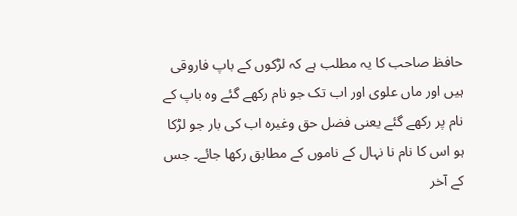حافظ صاحب کا یہ مطلب ہے کہ لڑکوں کے باپ فاروقی ہیں اور ماں علوی اور اب تک جو نام رکھے گئے وہ باپ کے نام پر رکھے گئے یعنی فضل حق وغیرہ اب کی بار جو لڑکا ہو اس کا نام نا نہال کے ناموں کے مطابق رکھا جائے۔ جس کے آخر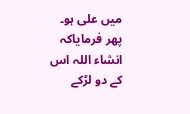میں علی ہو۔ پھر فرمایاکہ انشاء اللہ اس کے دو لڑکے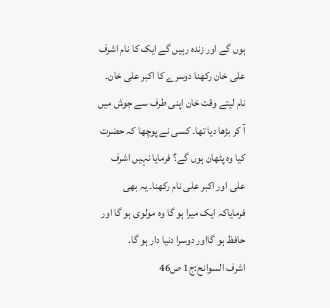ہوں گے اور زندہ رہیں گے ایک کا نام اشرف علی خان رکھنا دوسرے کا اکبر علی خان۔ نام لیتے وقت خان اپنی طرف سے جوش میں آ کر بڑھا دیا تھا۔ کسی نے پوچھا کہ حضرت کیا وہ پٹھان ہوں گے؟ فرمایا نہیں اشرف علی اور اکبر علی نام رکھنا۔ یہ بھی فرمایاکہ ایک میرا ہو گا وہ مولوی ہو گا اور حافظ ہو گااور دوسرا دنیا دار ہو گا.
اشرف السوانح:ج1 ص46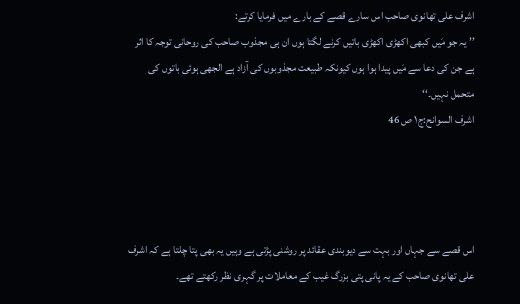اشرف علی تھانوی صاحب اس سارے قصے کے بارے میں فرمایا کرتے:
’’ یہ جو مَیں کبھی اکھڑی اکھڑی باتیں کرنے لگتا ہوں ان ہی مجذوب صاحب کی روحانی توجہ کا اثر ہے جن کی دعا سے مَیں پیدا ہوا ہوں کیونکہ طبیعت مجذوبوں کی آزاد ہے الجھی ہوئی باتوں کی متحمل نہیں۔‘‘
اشرف السوانح:ج۱ ص 46




اس قصے سے جہاں اور بہت سے دیوبندی عقائد پر روشنی پڑتی ہے وہیں یہ بھی پتا چلتا ہے کہ اشرف علی تھانوی صاحب کے یہ پانی پتی بزرگ غیب کے معاملات پر گہری نظر رکھتے تھے۔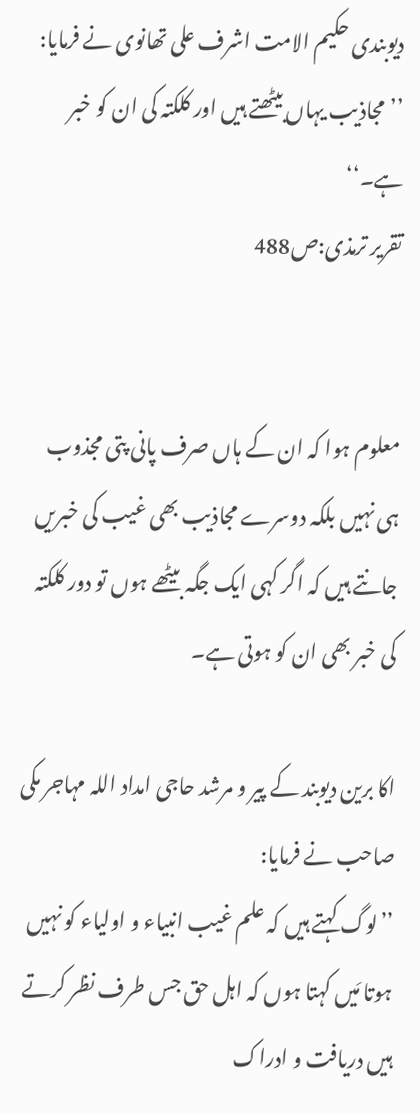دیوبندی حکیم الامت اشرف علی تھانوی نے فرمایا:
’’مجاذیب یہاں بیٹھتے ہیں اور کلکتہ کی ان کو خبر ہے۔‘‘
تقریر ترمذی:ص488


معلوم ہوا کہ ان کے ہاں صرف پانی پتی مجذوب ہی نہیں بلکہ دوسرے مجاذیب بھی غیب کی خبریں جانتے ہیں کہ اگر کہی ایک جگہ بیٹھے ہوں تو دور کلکتہ کی خبر بھی ان کو ہوتی ہے۔

اکا برین دیوبند کے پیر و مرشد حاجی امداد اللہ مہاجر مکی صاحب نے فرمایا:
’’لوگ کہتے ہیں کہ علم غیب انبیاء و اولیاء کو نہیں ہوتا مَیں کہتا ہوں کہ اہل حق جس طرف نظر کرتے ہیں دریافت و ادراک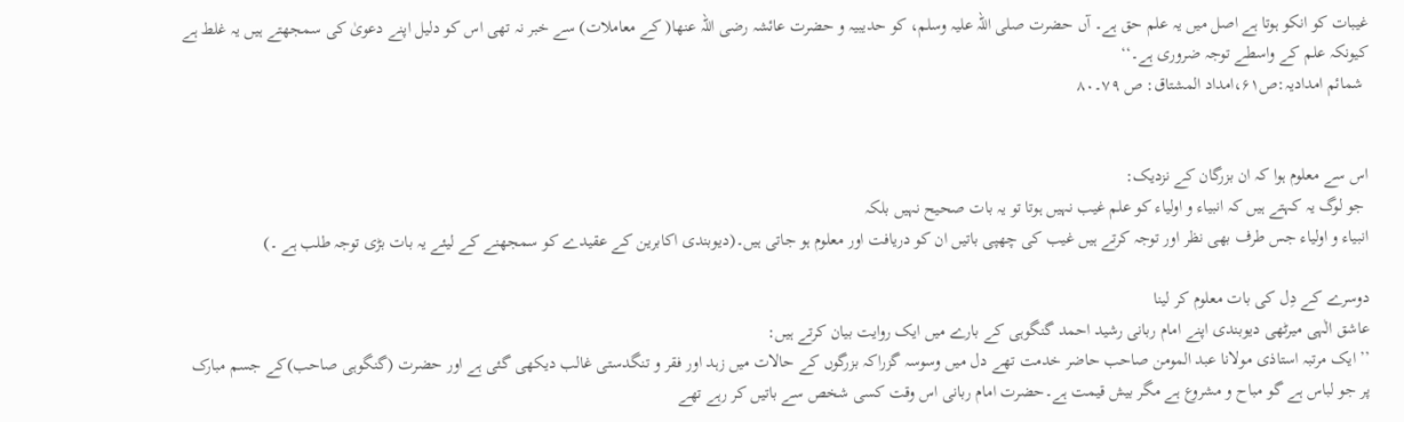غیبات کو انکو ہوتا ہے اصل میں یہ علم حق ہے۔ آں حضرت صلی اللہ علیہ وسلم، کو حدیبیہ و حضرت عائشہ رضی اللہ عنھا( کے معاملات) سے خبر نہ تھی اس کو دلیل اپنے دعویٰ کی سمجھتے ہیں یہ غلط ہے کیونکہ علم کے واسطے توجہ ضروری ہے۔‘‘
 شمائم امدادیہ:ص۶۱،امداد المشتاق: ص ۷۹۔۸۰


اس سے معلوم ہوا کہ ان بزرگان کے نزدیک:
 جو لوگ یہ کہتے ہیں کہ انبیاء و اولیاء کو علم غیب نہیں ہوتا تو یہ بات صحیح نہیں بلکہ
انبیاء و اولیاء جس طرف بھی نظر اور توجہ کرتے ہیں غیب کی چھپی باتیں ان کو دریافت اور معلوم ہو جاتی ہیں۔(دیوبندی اکابرین کے عقیدے کو سمجھنے کے لیئے یہ بات بڑی توجہ طلب ہے ۔)

دوسرے کے دِل کی بات معلوم کر لینا
عاشق الٰہی میرٹھی دیوبندی اپنے امام ربانی رشید احمد گنگوہی کے بارے میں ایک روایت بیان کرتے ہیں:
’’ ایک مرتبہ استاذی مولانا عبد المومن صاحب حاضر خدمت تھے دل میں وسوسہ گزراکہ بزرگوں کے حالات میں زہد اور فقر و تنگدستی غالب دیکھی گئی ہے اور حضرت (گنگوہی صاحب)کے جسم مبارک پر جو لباس ہے گو مباح و مشروع ہے مگر بیش قیمت ہے۔حضرت امام ربانی اس وقت کسی شخص سے باتیں کر رہے تھے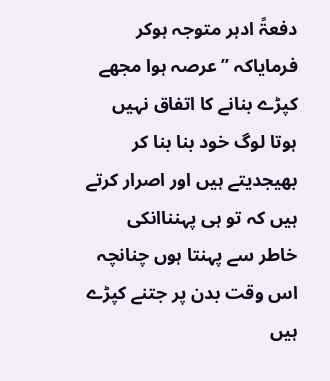دفعۃً ادہر متوجہ ہوکر فرمایاکہ ’’ عرصہ ہوا مجھے کپڑے بنانے کا اتفاق نہیں ہوتا لوگ خود بنا بنا کر بھیجدیتے ہیں اور اصرار کرتے ہیں کہ تو ہی پہنناانکی خاطر سے پہنتا ہوں چنانچہ اس وقت بدن پر جتنے کپڑے ہیں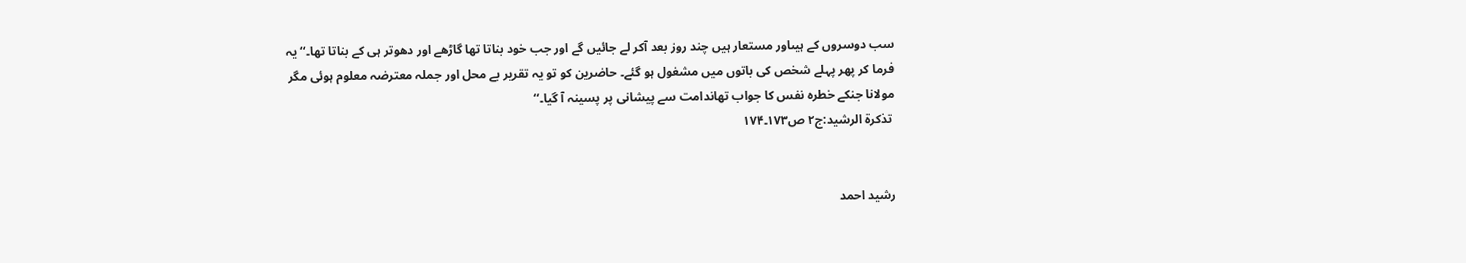سب دوسروں کے ہیںاور مستعار ہیں چند روز بعد آکر لے جائیں گے اور جب خود بناتا تھا گاڑھے اور دھوتر ہی کے بناتا تھا۔‘‘ یہ فرما کر پھر پہلے شخص کی باتوں میں مشغول ہو گئے۔ حاضرین کو تو یہ تقریر بے محل اور جملہ معترضہ معلوم ہوئی مگر مولانا جنکے خطرہ نفس کا جواب تھاندامت سے پیشانی پر پسینہ آ گیا۔‘‘
 تذکرۃ الرشید:ج۲ ص۱۷۳۔۱۷۴


رشید احمد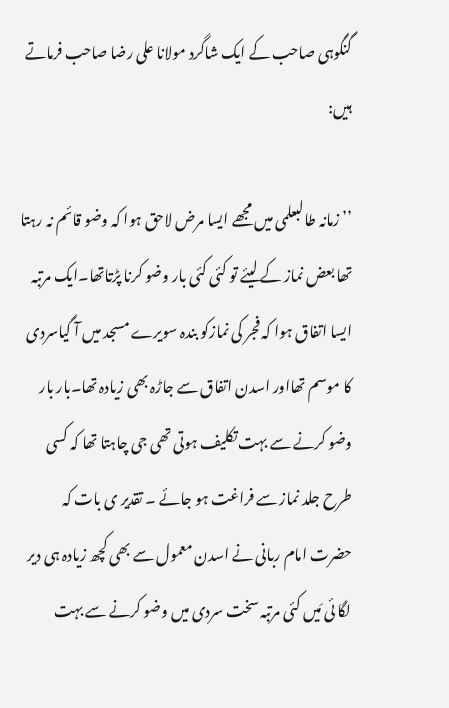گنگوہی صاحب کے ایک شاگرد مولانا علی رضا صاحب فرماتے ہیں:

’’ زمانہ طالبعلمی میں مجھے ایسا مرض لاحق ہوا کہ وضو قائم نہ رہتا تھا بعض نماز کے لیئے تو کئی کئی بار وضو کرنا پڑتاتھا۔ایک مرتبہ ایسا اتفاق ہوا کہ فجر کی نمازکو بندہ سویرے مسجد میں آ گیاسردی کا موسم تھااور اسدن اتفاق سے جاڑہ بھی زیادہ تھا۔بار بار وضو کرنے سے بہت تکلیف ہوتی تھی جی چاہتا تھا کہ کسی طرح جلد نماز سے فراغت ہو جائے ۔ تقدیر ی بات کہ حضرت امام ربانی نے اسدن معمول سے بھی کچھ زیادہ ہی دیر لگا ئی مَیں کئی مرتبہ سخت سردی میں وضو کرنے سے بہت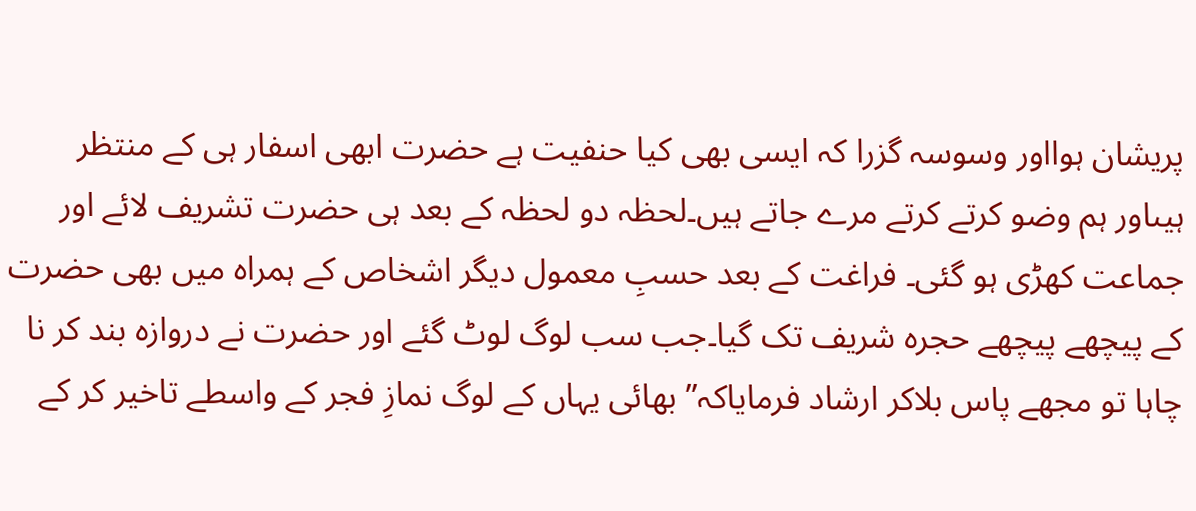پریشان ہوااور وسوسہ گزرا کہ ایسی بھی کیا حنفیت ہے حضرت ابھی اسفار ہی کے منتظر ہیںاور ہم وضو کرتے کرتے مرے جاتے ہیں۔لحظہ دو لحظہ کے بعد ہی حضرت تشریف لائے اور جماعت کھڑی ہو گئی۔ فراغت کے بعد حسبِ معمول دیگر اشخاص کے ہمراہ میں بھی حضرت کے پیچھے پیچھے حجرہ شریف تک گیا۔جب سب لوگ لوٹ گئے اور حضرت نے دروازہ بند کر نا چاہا تو مجھے پاس بلاکر ارشاد فرمایاکہ’’ بھائی یہاں کے لوگ نمازِ فجر کے واسطے تاخیر کر کے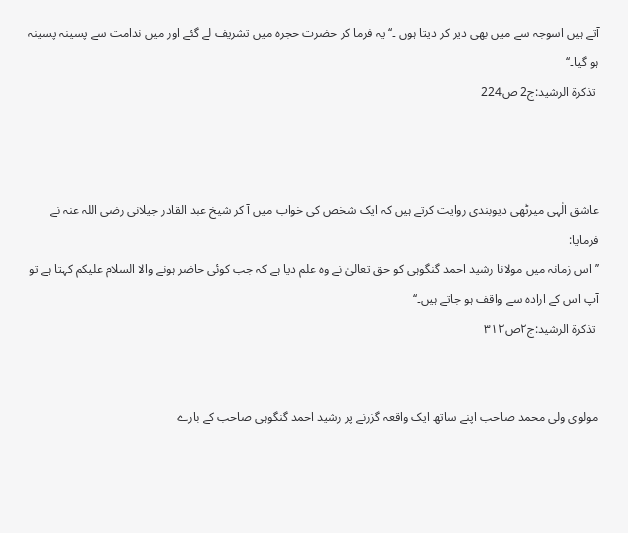آتے ہیں اسوجہ سے میں بھی دیر کر دیتا ہوں ۔‘‘ یہ فرما کر حضرت حجرہ میں تشریف لے گئے اور میں ندامت سے پسینہ پسینہ ہو گیا۔‘‘
 تذکرۃ الرشید:ج2 ص224



عاشق الٰہی میرٹھی دیوبندی روایت کرتے ہیں کہ ایک شخص کی خواب میں آ کر شیخ عبد القادر جیلانی رضی اللہ عنہ نے فرمایا:
’’ اس زمانہ میں مولانا رشید احمد گنگوہی کو حق تعالیٰ نے وہ علم دیا ہے کہ جب کوئی حاضر ہونے والا السلام علیکم کہتا ہے تو آپ اس کے ارادہ سے واقف ہو جاتے ہیں۔‘‘
 تذکرۃ الرشید:ج۲ص۳۱۲


مولوی ولی محمد صاحب اپنے ساتھ ایک واقعہ گزرنے پر رشید احمد گنگوہی صاحب کے بارے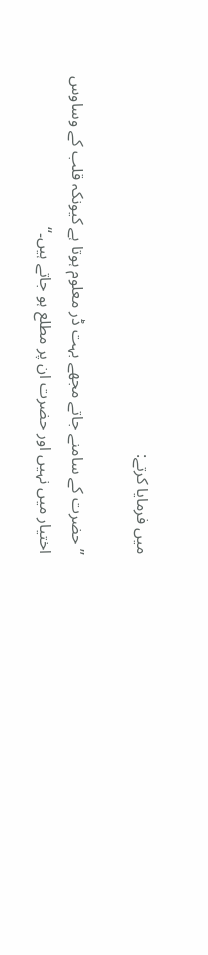میں فرمایا کرتے:

’’ حضرت کے سامنے جاتے مجھے بہت ڈر معلوم ہوتا ہے کیونکہ قلب کے وساوس اختیار میں نہیں اور حضرت ان پر مطلع ہو جاتے ہیں۔‘‘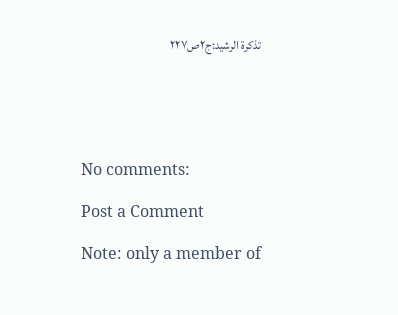تذکرۃ الرشید:ج۲ص۲۲۷





No comments:

Post a Comment

Note: only a member of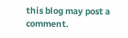this blog may post a comment.